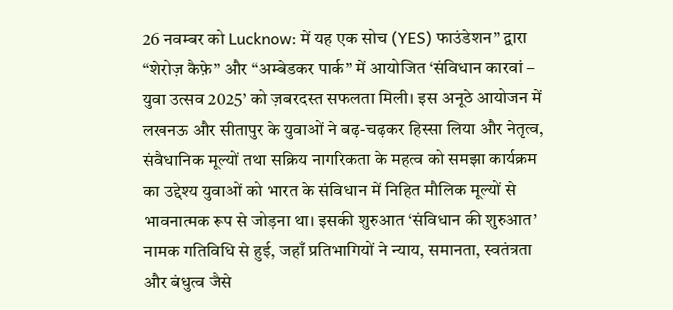26 नवम्बर को Lucknow: में यह एक सोच (YES) फाउंडेशन” द्वारा “शेरोज़ कैफ़े” और “अम्बेडकर पार्क” में आयोजित ‘संविधान कारवां – युवा उत्सव 2025’ को ज़बरदस्त सफलता मिली। इस अनूठे आयोजन में लखनऊ और सीतापुर के युवाओं ने बढ़-चढ़कर हिस्सा लिया और नेतृत्व, संवैधानिक मूल्यों तथा सक्रिय नागरिकता के महत्व को समझा कार्यक्रम का उद्देश्य युवाओं को भारत के संविधान में निहित मौलिक मूल्यों से भावनात्मक रूप से जोड़ना था। इसकी शुरुआत ‘संविधान की शुरुआत’ नामक गतिविधि से हुई, जहाँ प्रतिभागियों ने न्याय, समानता, स्वतंत्रता और बंधुत्व जैसे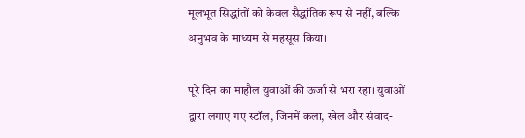मूलभूत सिद्धांतों को केवल सैद्धांतिक रूप से नहीं, बल्कि अनुभव के माध्यम से महसूस किया।

पूरे दिन का माहौल युवाओं की ऊर्जा से भरा रहा। युवाओं द्वारा लगाए गए स्टॉल, जिनमें कला, खेल और संवाद-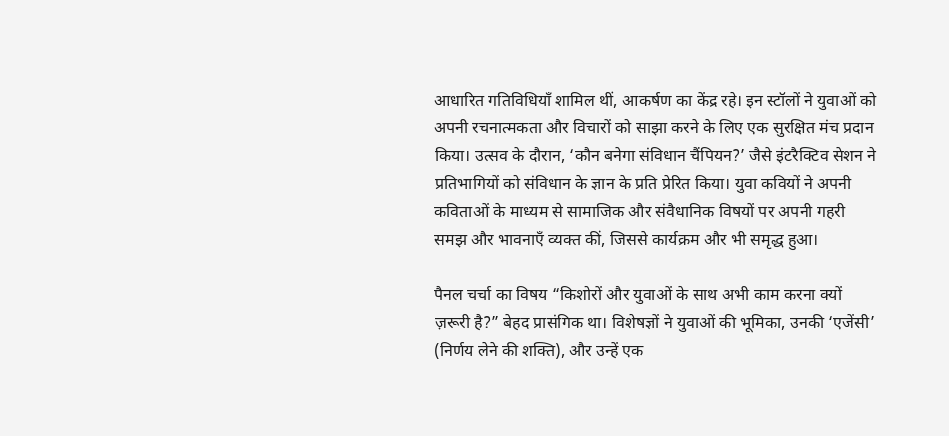आधारित गतिविधियाँ शामिल थीं, आकर्षण का केंद्र रहे। इन स्टॉलों ने युवाओं को अपनी रचनात्मकता और विचारों को साझा करने के लिए एक सुरक्षित मंच प्रदान किया। उत्सव के दौरान, ‘कौन बनेगा संविधान चैंपियन?’ जैसे इंटरैक्टिव सेशन ने प्रतिभागियों को संविधान के ज्ञान के प्रति प्रेरित किया। युवा कवियों ने अपनी कविताओं के माध्यम से सामाजिक और संवैधानिक विषयों पर अपनी गहरी समझ और भावनाएँ व्यक्त कीं, जिससे कार्यक्रम और भी समृद्ध हुआ।

पैनल चर्चा का विषय “किशोरों और युवाओं के साथ अभी काम करना क्यों ज़रूरी है?” बेहद प्रासंगिक था। विशेषज्ञों ने युवाओं की भूमिका, उनकी ‘एजेंसी’ (निर्णय लेने की शक्ति), और उन्हें एक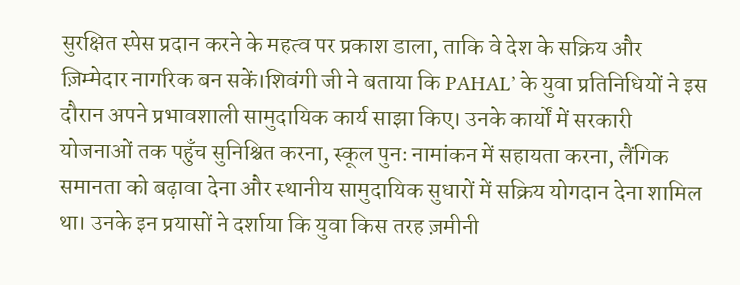सुरक्षित स्पेस प्रदान करने के महत्व पर प्रकाश डाला, ताकि वे देश के सक्रिय और ज़िम्मेदार नागरिक बन सकें।शिवंगी जी ने बताया कि PAHAL’ के युवा प्रतिनिधियों ने इस दौरान अपने प्रभावशाली सामुदायिक कार्य साझा किए। उनके कार्यों में सरकारी योजनाओं तक पहुँच सुनिश्चित करना, स्कूल पुनः नामांकन में सहायता करना, लैंगिक समानता को बढ़ावा देना और स्थानीय सामुदायिक सुधारों में सक्रिय योगदान देना शामिल था। उनके इन प्रयासों ने दर्शाया कि युवा किस तरह ज़मीनी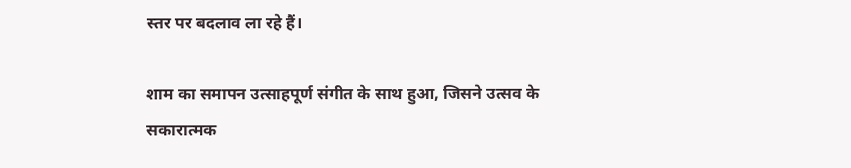स्तर पर बदलाव ला रहे हैं।

शाम का समापन उत्साहपूर्ण संगीत के साथ हुआ, जिसने उत्सव के सकारात्मक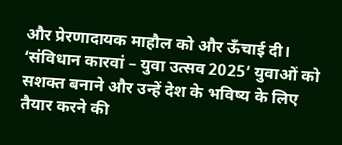और प्रेरणादायक माहौल को और ऊँचाई दी। ‘संविधान कारवां – युवा उत्सव 2025’ युवाओं को सशक्त बनाने और उन्हें देश के भविष्य के लिए तैयार करने की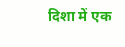दिशा में एक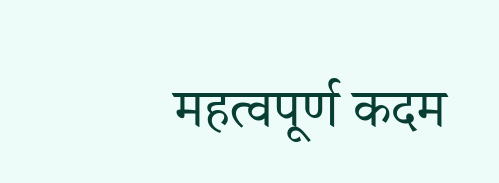महत्वपूर्ण कदम